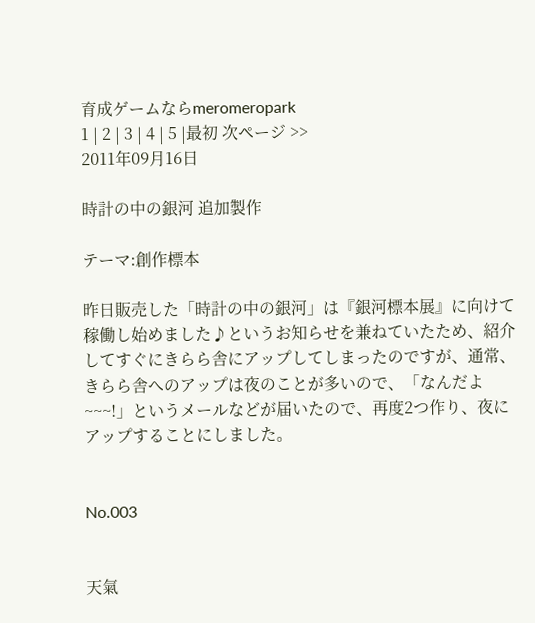育成ゲームならmeromeropark
1 | 2 | 3 | 4 | 5 |最初 次ページ >>
2011年09月16日

時計の中の銀河 追加製作

テーマ:創作標本

昨日販売した「時計の中の銀河」は『銀河標本展』に向けて稼働し始めました♪というお知らせを兼ねていたため、紹介してすぐにきらら舎にアップしてしまったのですが、通常、きらら舎へのアップは夜のことが多いので、「なんだよ~~~!」というメールなどが届いたので、再度2つ作り、夜にアップすることにしました。


No.003


天氣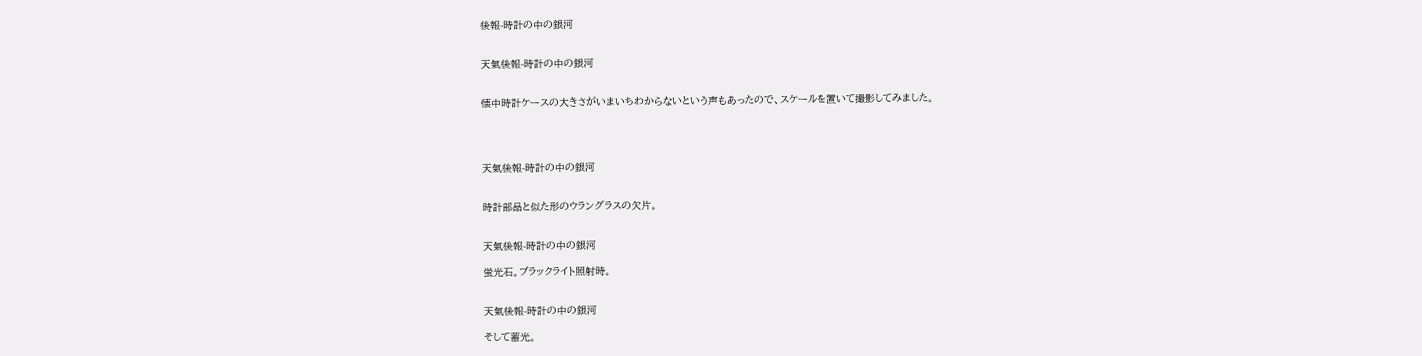後報-時計の中の銀河


天氣後報-時計の中の銀河


懐中時計ケースの大きさがいまいちわからないという声もあったので、スケールを置いて撮影してみました。




天氣後報-時計の中の銀河


時計部品と似た形のウラングラスの欠片。


天氣後報-時計の中の銀河

蛍光石。ブラックライト照射時。


天氣後報-時計の中の銀河

そして蓄光。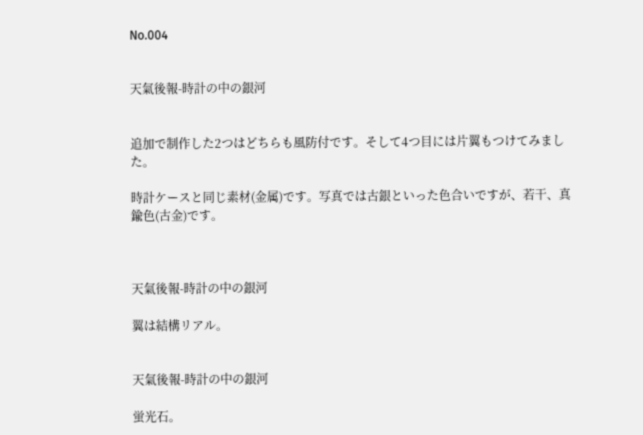No.004


天氣後報-時計の中の銀河


追加で制作した2つはどちらも風防付です。そして4つ目には片翼もつけてみました。

時計ケースと同じ素材(金属)です。写真では古銀といった色合いですが、若干、真鍮色(古金)です。



天氣後報-時計の中の銀河

翼は結構リアル。


天氣後報-時計の中の銀河

蛍光石。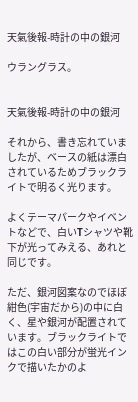天氣後報-時計の中の銀河

ウラングラス。


天氣後報-時計の中の銀河

それから、書き忘れていましたが、ベースの紙は漂白されているためブラックライトで明るく光ります。

よくテーマパークやイベントなどで、白いTシャツや靴下が光ってみえる、あれと同じです。

ただ、銀河図案なのでほぼ紺色(宇宙だから)の中に白く、星や銀河が配置されています。ブラックライトではこの白い部分が蛍光インクで描いたかのよ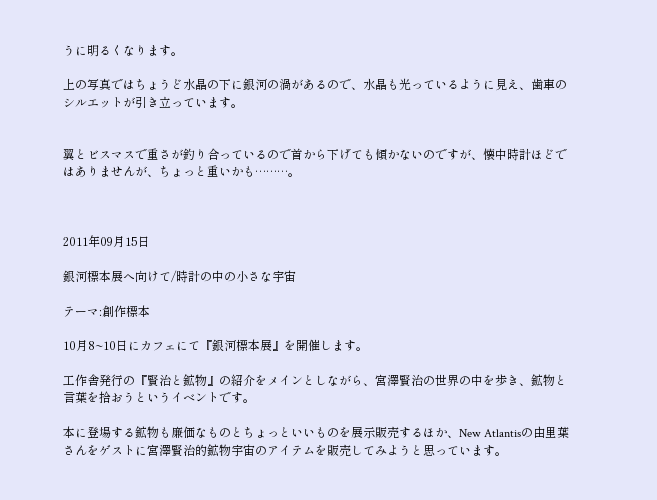うに明るくなります。

上の写真ではちょうど水晶の下に銀河の渦があるので、水晶も光っているように見え、歯車のシルエットが引き立っています。


翼とビスマスで重さが釣り合っているので首から下げても傾かないのですが、懐中時計ほどではありませんが、ちょっと重いかも………。



2011年09月15日

銀河標本展へ向けて/時計の中の小さな宇宙

テーマ:創作標本

10月8~10日にカフェにて『銀河標本展』を開催します。

工作舎発行の『賢治と鉱物』の紹介をメインとしながら、宮澤賢治の世界の中を歩き、鉱物と言葉を拾おうというイベントです。

本に登場する鉱物も廉価なものとちょっといいものを展示販売するほか、New Atlantisの由里葉さんをゲストに宮澤賢治的鉱物宇宙のアイテムを販売してみようと思っています。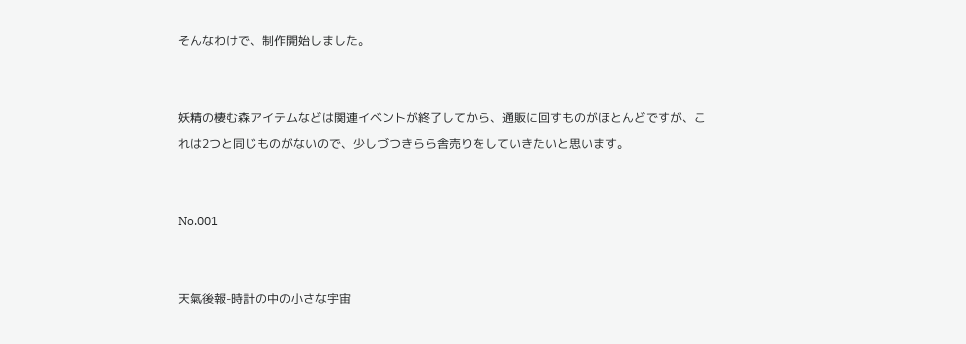そんなわけで、制作開始しました。


妖精の棲む森アイテムなどは関連イベントが終了してから、通販に回すものがほとんどですが、これは2つと同じものがないので、少しづつきらら舎売りをしていきたいと思います。


No.001


天氣後報-時計の中の小さな宇宙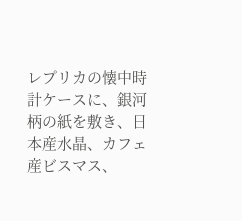レプリカの懐中時計ケースに、銀河柄の紙を敷き、日本産水晶、カフェ産ビスマス、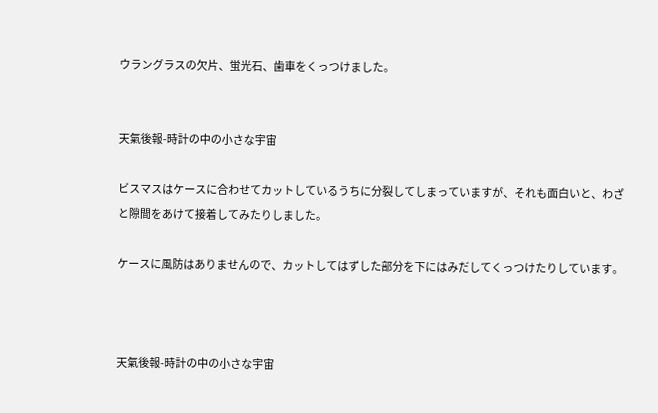ウラングラスの欠片、蛍光石、歯車をくっつけました。


天氣後報-時計の中の小さな宇宙

ビスマスはケースに合わせてカットしているうちに分裂してしまっていますが、それも面白いと、わざと隙間をあけて接着してみたりしました。

ケースに風防はありませんので、カットしてはずした部分を下にはみだしてくっつけたりしています。



天氣後報-時計の中の小さな宇宙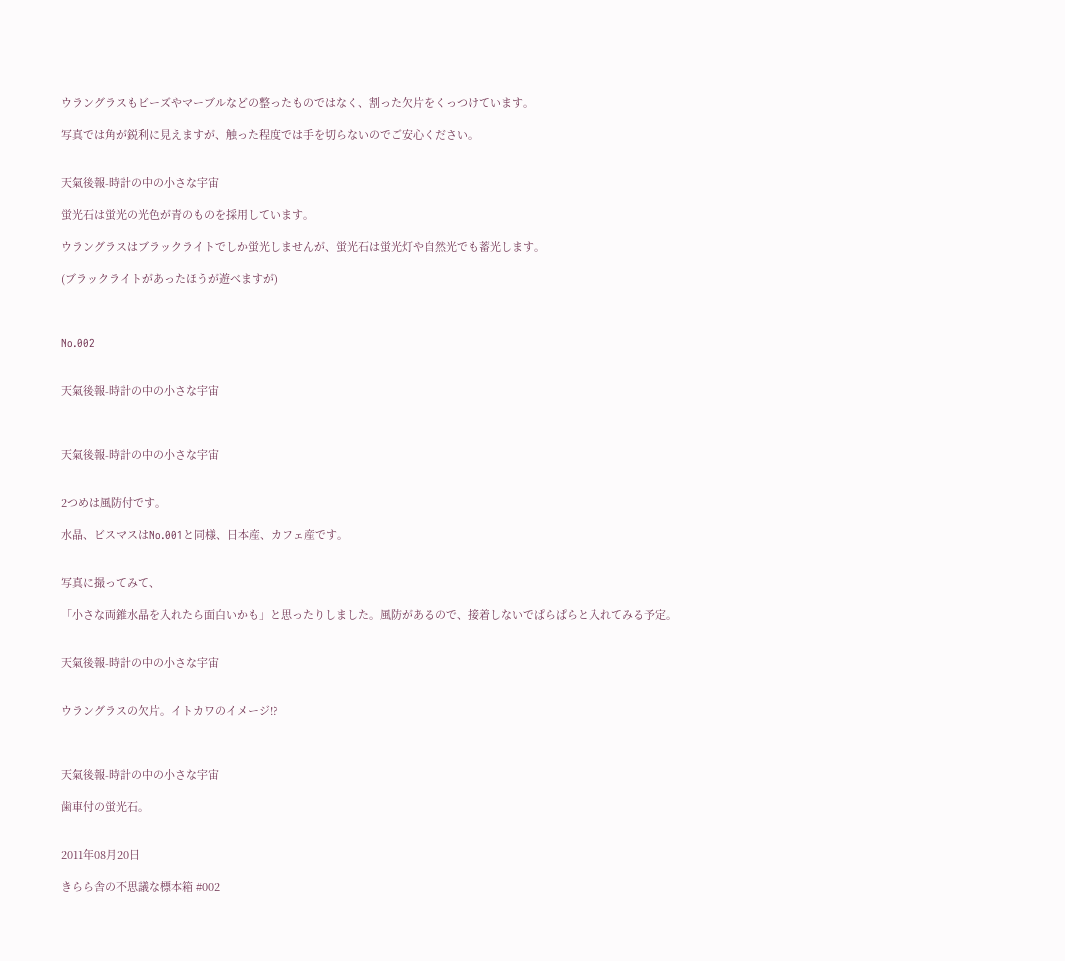ウラングラスもビーズやマーブルなどの整ったものではなく、割った欠片をくっつけています。

写真では角が鋭利に見えますが、触った程度では手を切らないのでご安心ください。


天氣後報-時計の中の小さな宇宙

蛍光石は蛍光の光色が青のものを採用しています。

ウラングラスはブラックライトでしか蛍光しませんが、蛍光石は蛍光灯や自然光でも蓄光します。

(ブラックライトがあったほうが遊べますが)



No.002


天氣後報-時計の中の小さな宇宙



天氣後報-時計の中の小さな宇宙


2つめは風防付です。

水晶、ビスマスはNo.001と同様、日本産、カフェ産です。


写真に撮ってみて、

「小さな両錐水晶を入れたら面白いかも」と思ったりしました。風防があるので、接着しないでぱらぱらと入れてみる予定。


天氣後報-時計の中の小さな宇宙


ウラングラスの欠片。イトカワのイメージ!?



天氣後報-時計の中の小さな宇宙

歯車付の蛍光石。


2011年08月20日

きらら舎の不思議な標本箱 #002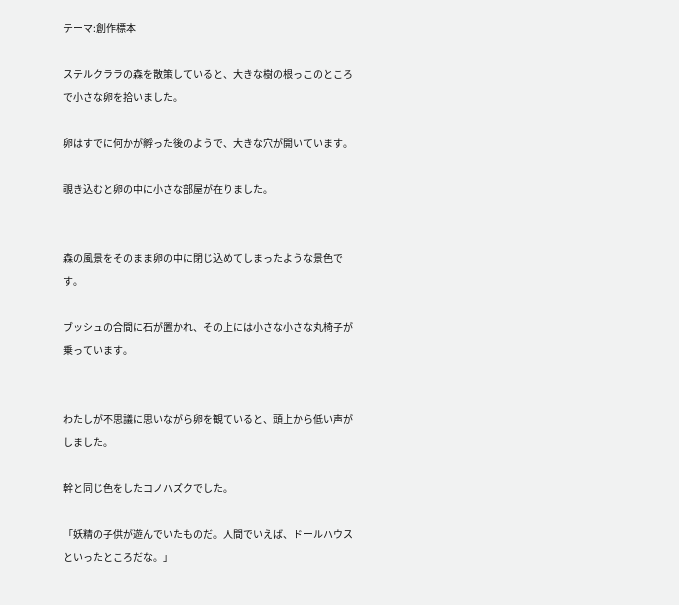テーマ:創作標本

ステルクララの森を散策していると、大きな樹の根っこのところで小さな卵を拾いました。

卵はすでに何かが孵った後のようで、大きな穴が開いています。

覗き込むと卵の中に小さな部屋が在りました。


森の風景をそのまま卵の中に閉じ込めてしまったような景色です。

ブッシュの合間に石が置かれ、その上には小さな小さな丸椅子が乗っています。


わたしが不思議に思いながら卵を観ていると、頭上から低い声がしました。

幹と同じ色をしたコノハズクでした。

「妖精の子供が遊んでいたものだ。人間でいえば、ドールハウスといったところだな。」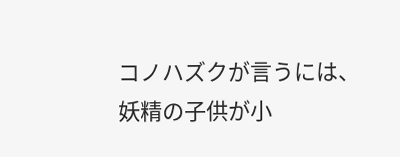コノハズクが言うには、妖精の子供が小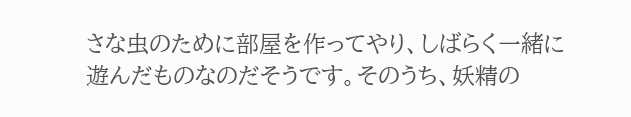さな虫のために部屋を作ってやり、しばらく一緒に遊んだものなのだそうです。そのうち、妖精の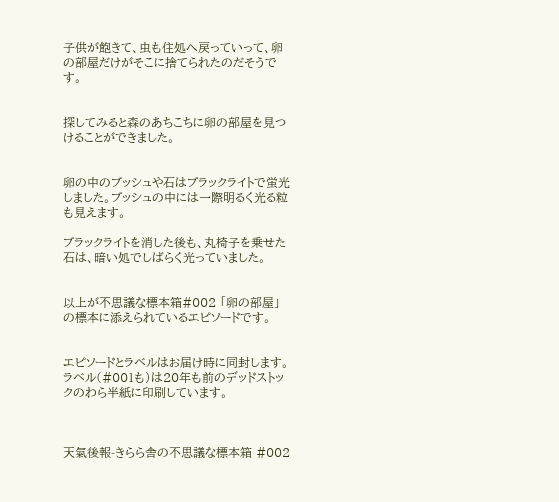子供が飽きて、虫も住処へ戻っていって、卵の部屋だけがそこに捨てられたのだそうです。


探してみると森のあちこちに卵の部屋を見つけることができました。


卵の中のブッシュや石はブラックライトで蛍光しました。ブッシュの中には一際明るく光る粒も見えます。

ブラックライトを消した後も、丸椅子を乗せた石は、暗い処でしばらく光っていました。


以上が不思議な標本箱#002 「卵の部屋」の標本に添えられているエピソードです。


エピソードとラベルはお届け時に同封します。ラベル(#001も)は20年も前のデッドストックのわら半紙に印刷しています。



天氣後報-きらら舎の不思議な標本箱 #002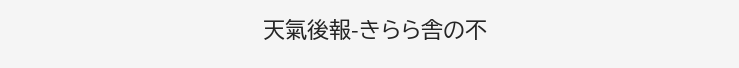天氣後報-きらら舎の不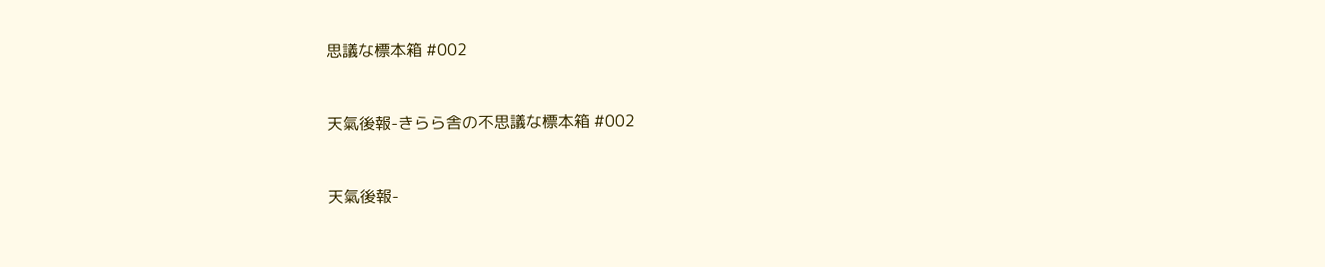思議な標本箱 #002


天氣後報-きらら舎の不思議な標本箱 #002


天氣後報-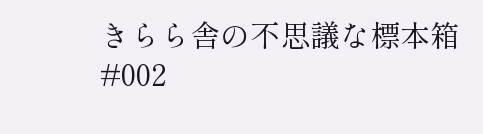きらら舎の不思議な標本箱 #002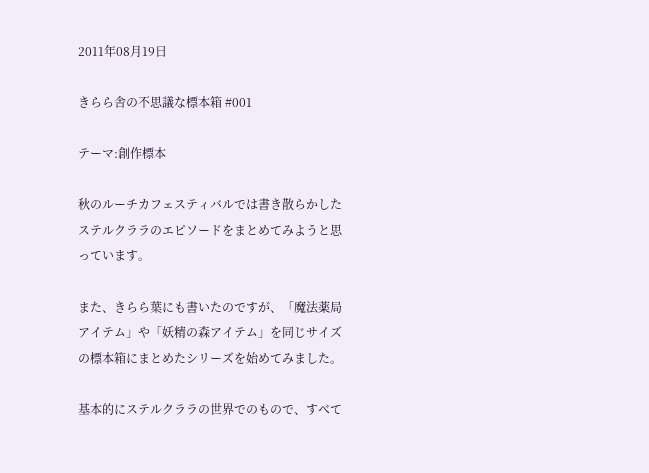2011年08月19日

きらら舎の不思議な標本箱 #001

テーマ:創作標本

秋のルーチカフェスティバルでは書き散らかしたステルクララのエピソードをまとめてみようと思っています。

また、きらら葉にも書いたのですが、「魔法薬局アイテム」や「妖精の森アイテム」を同じサイズの標本箱にまとめたシリーズを始めてみました。

基本的にステルクララの世界でのもので、すべて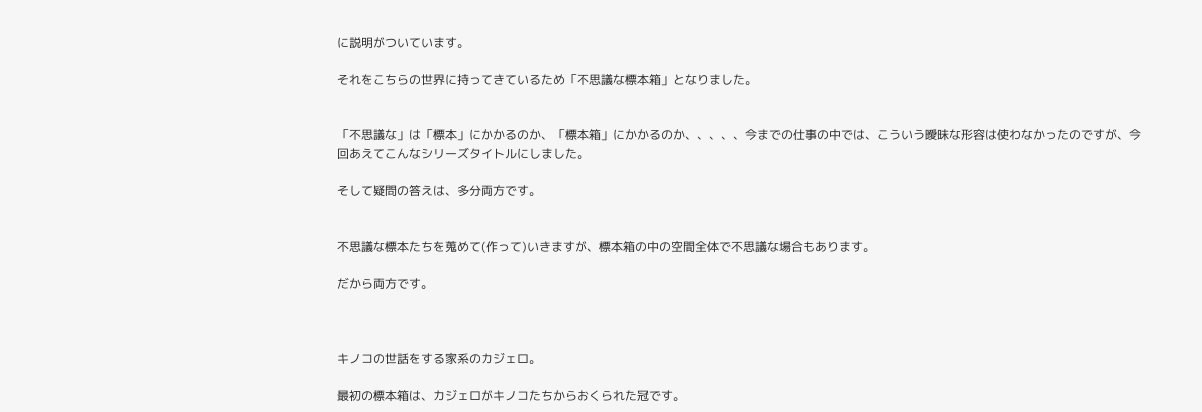に説明がついています。

それをこちらの世界に持ってきているため「不思議な標本箱」となりました。


「不思議な」は「標本」にかかるのか、「標本箱」にかかるのか、、、、、今までの仕事の中では、こういう曖昧な形容は使わなかったのですが、今回あえてこんなシリーズタイトルにしました。

そして疑問の答えは、多分両方です。


不思議な標本たちを蒐めて(作って)いきますが、標本箱の中の空間全体で不思議な場合もあります。

だから両方です。



キノコの世話をする家系のカジェロ。

最初の標本箱は、カジェロがキノコたちからおくられた冠です。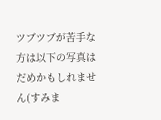ツブツブが苦手な方は以下の写真はだめかもしれません(すみま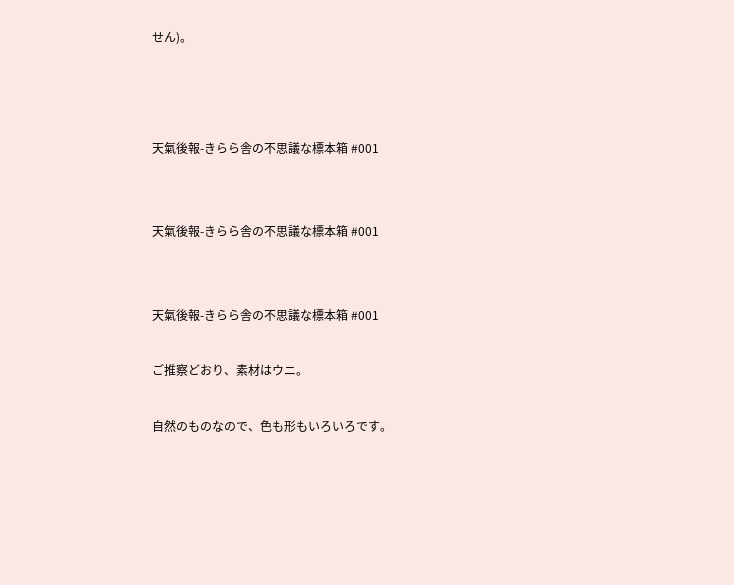せん)。



天氣後報-きらら舎の不思議な標本箱 #001


天氣後報-きらら舎の不思議な標本箱 #001


天氣後報-きらら舎の不思議な標本箱 #001

ご推察どおり、素材はウニ。

自然のものなので、色も形もいろいろです。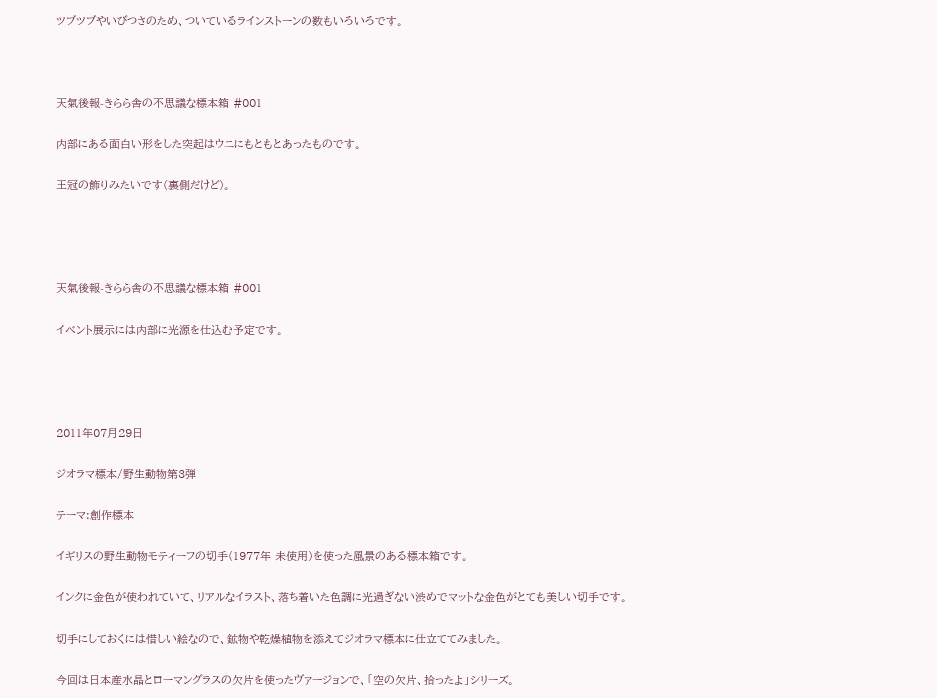ツブツブやいびつさのため、ついているラインストーンの数もいろいろです。



天氣後報-きらら舎の不思議な標本箱 #001

内部にある面白い形をした突起はウニにもともとあったものです。

王冠の飾りみたいです(裏側だけど)。




天氣後報-きらら舎の不思議な標本箱 #001

イベント展示には内部に光源を仕込む予定です。




2011年07月29日

ジオラマ標本/野生動物第3弾

テーマ:創作標本

イギリスの野生動物モティーフの切手(1977年 未使用)を使った風景のある標本箱です。

インクに金色が使われていて、リアルなイラスト、落ち着いた色調に光過ぎない渋めでマットな金色がとても美しい切手です。

切手にしておくには惜しい絵なので、鉱物や乾燥植物を添えてジオラマ標本に仕立ててみました。

今回は日本産水晶とローマングラスの欠片を使ったヴァージョンで、「空の欠片、拾ったよ」シリーズ。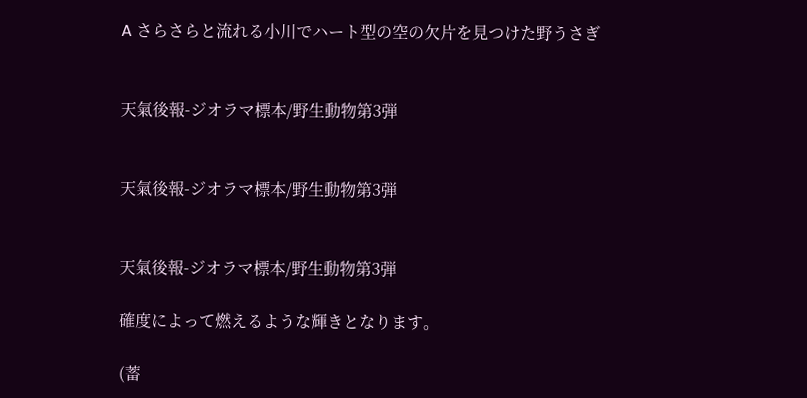A さらさらと流れる小川でハート型の空の欠片を見つけた野うさぎ


天氣後報-ジオラマ標本/野生動物第3弾


天氣後報-ジオラマ標本/野生動物第3弾


天氣後報-ジオラマ標本/野生動物第3弾

確度によって燃えるような輝きとなります。

(蓄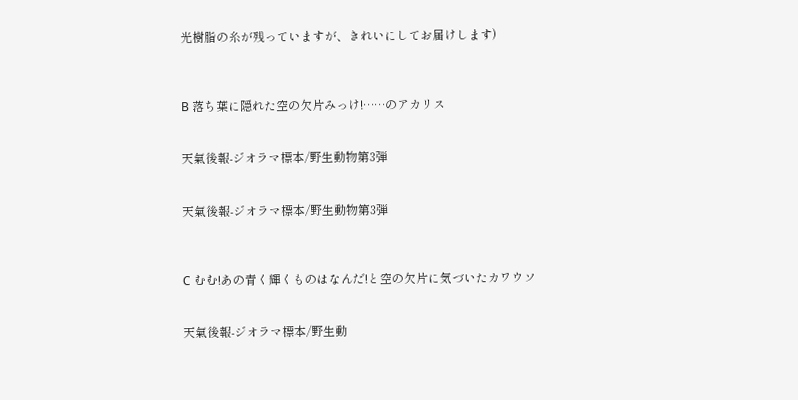光樹脂の糸が残っていますが、きれいにしてお届けします)



B 落ち葉に隠れた空の欠片みっけ!……のアカリス


天氣後報-ジオラマ標本/野生動物第3弾


天氣後報-ジオラマ標本/野生動物第3弾



C むむ!あの青く輝くものはなんだ!と空の欠片に気づいたカワウソ


天氣後報-ジオラマ標本/野生動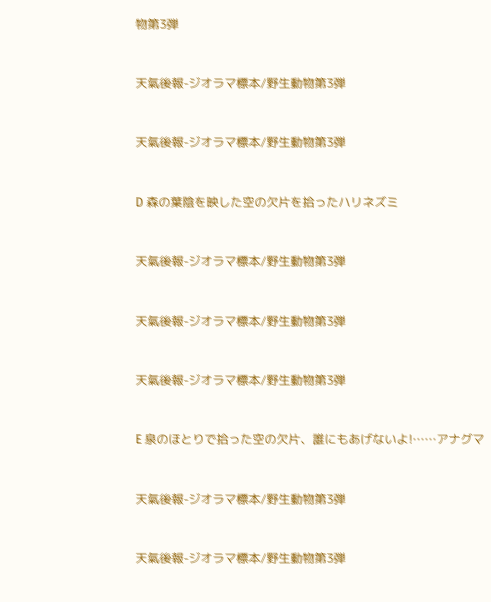物第3弾


天氣後報-ジオラマ標本/野生動物第3弾


天氣後報-ジオラマ標本/野生動物第3弾


D 森の葉陰を映した空の欠片を拾ったハリネズミ


天氣後報-ジオラマ標本/野生動物第3弾


天氣後報-ジオラマ標本/野生動物第3弾


天氣後報-ジオラマ標本/野生動物第3弾


E 泉のほとりで拾った空の欠片、誰にもあげないよ!……アナグマ


天氣後報-ジオラマ標本/野生動物第3弾


天氣後報-ジオラマ標本/野生動物第3弾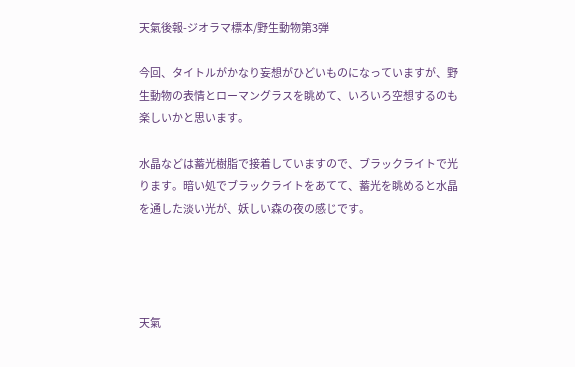天氣後報-ジオラマ標本/野生動物第3弾

今回、タイトルがかなり妄想がひどいものになっていますが、野生動物の表情とローマングラスを眺めて、いろいろ空想するのも楽しいかと思います。

水晶などは蓄光樹脂で接着していますので、ブラックライトで光ります。暗い処でブラックライトをあてて、蓄光を眺めると水晶を通した淡い光が、妖しい森の夜の感じです。




天氣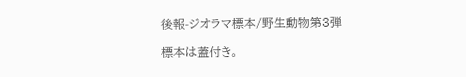後報-ジオラマ標本/野生動物第3弾

標本は蓋付き。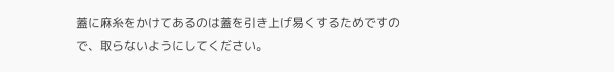蓋に麻糸をかけてあるのは蓋を引き上げ易くするためですので、取らないようにしてください。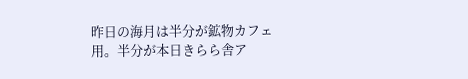昨日の海月は半分が鉱物カフェ用。半分が本日きらら舎ア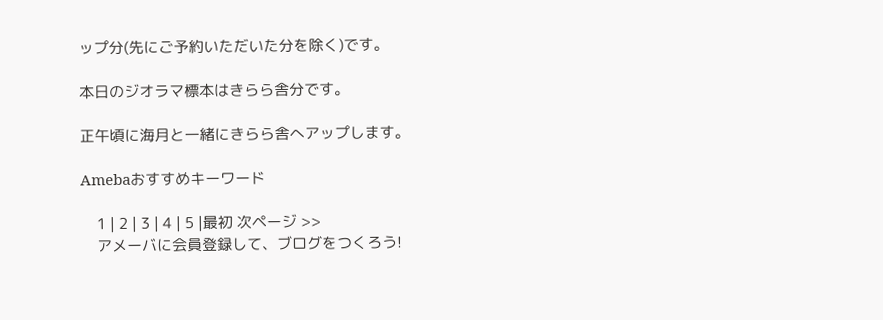ップ分(先にご予約いただいた分を除く)です。

本日のジオラマ標本はきらら舎分です。

正午頃に海月と一緒にきらら舎へアップします。

Amebaおすすめキーワード

    1 | 2 | 3 | 4 | 5 |最初 次ページ >>
    アメーバに会員登録して、ブログをつくろう!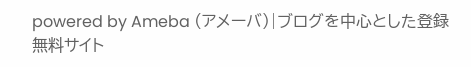powered by Ameba (アメーバ)|ブログを中心とした登録無料サイト